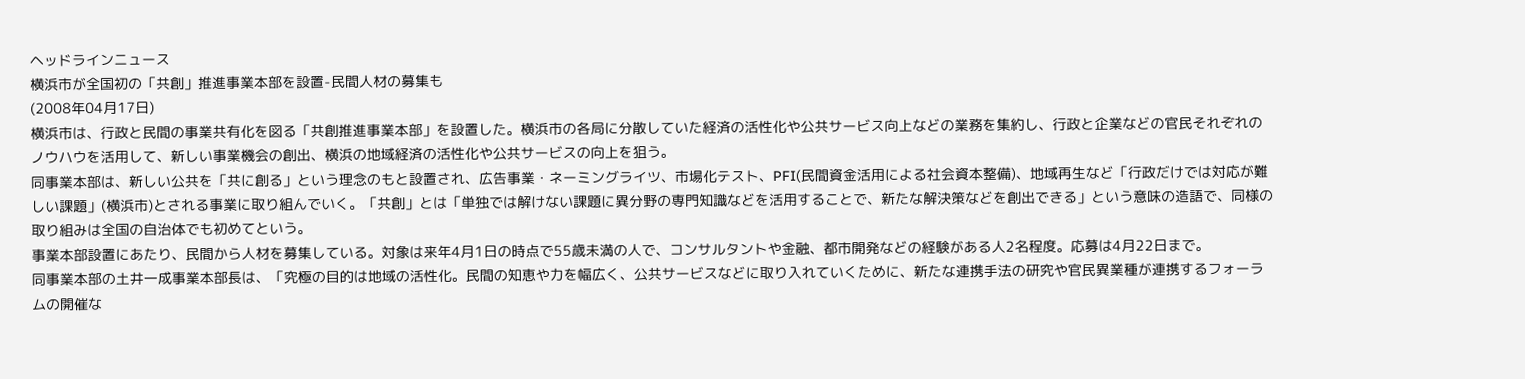ヘッドラインニュース
横浜市が全国初の「共創」推進事業本部を設置-民間人材の募集も
(2008年04月17日)
横浜市は、行政と民間の事業共有化を図る「共創推進事業本部」を設置した。横浜市の各局に分散していた経済の活性化や公共サービス向上などの業務を集約し、行政と企業などの官民それぞれのノウハウを活用して、新しい事業機会の創出、横浜の地域経済の活性化や公共サービスの向上を狙う。
同事業本部は、新しい公共を「共に創る」という理念のもと設置され、広告事業・ネーミングライツ、市場化テスト、PFI(民間資金活用による社会資本整備)、地域再生など「行政だけでは対応が難しい課題」(横浜市)とされる事業に取り組んでいく。「共創」とは「単独では解けない課題に異分野の専門知識などを活用することで、新たな解決策などを創出できる」という意味の造語で、同様の取り組みは全国の自治体でも初めてという。
事業本部設置にあたり、民間から人材を募集している。対象は来年4月1日の時点で55歳未満の人で、コンサルタントや金融、都市開発などの経験がある人2名程度。応募は4月22日まで。
同事業本部の土井一成事業本部長は、「究極の目的は地域の活性化。民間の知恵や力を幅広く、公共サービスなどに取り入れていくために、新たな連携手法の研究や官民異業種が連携するフォーラムの開催な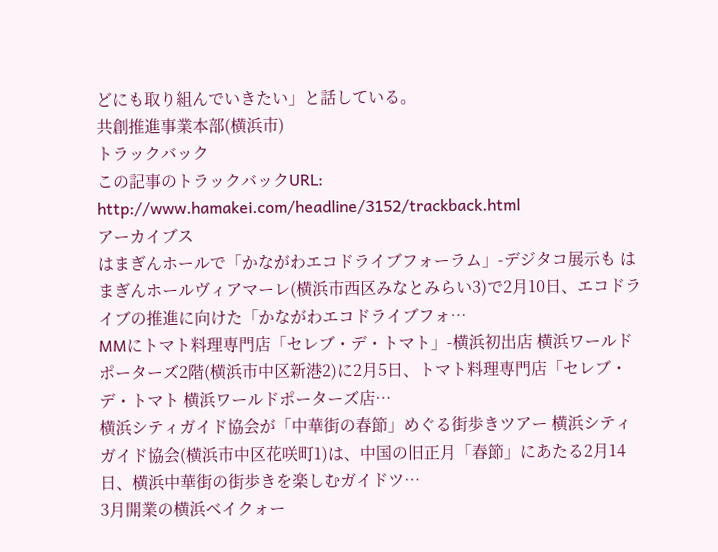どにも取り組んでいきたい」と話している。
共創推進事業本部(横浜市)
トラックバック
この記事のトラックバックURL:
http://www.hamakei.com/headline/3152/trackback.html
アーカイブス
はまぎんホールで「かながわエコドライブフォーラム」-デジタコ展示も はまぎんホールヴィアマーレ(横浜市西区みなとみらい3)で2月10日、エコドライブの推進に向けた「かながわエコドライブフォ…
MMにトマト料理専門店「セレブ・デ・トマト」-横浜初出店 横浜ワールドポーターズ2階(横浜市中区新港2)に2月5日、トマト料理専門店「セレブ・デ・トマト 横浜ワールドポーターズ店…
横浜シティガイド協会が「中華街の春節」めぐる街歩きツアー 横浜シティガイド協会(横浜市中区花咲町1)は、中国の旧正月「春節」にあたる2月14日、横浜中華街の街歩きを楽しむガイドツ…
3月開業の横浜ベイクォー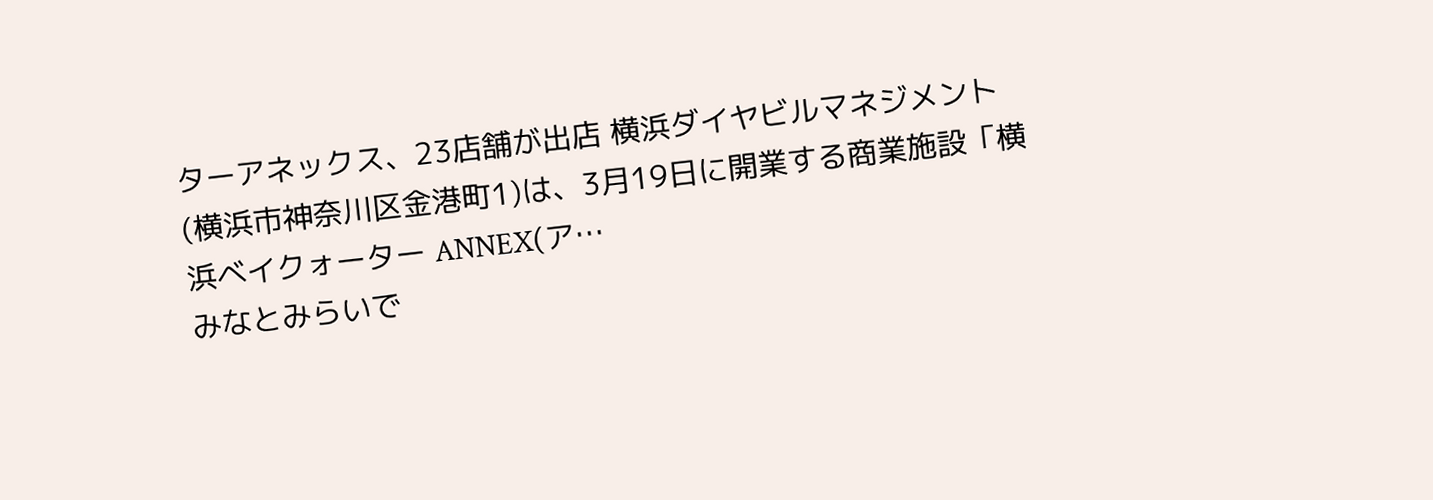ターアネックス、23店舗が出店 横浜ダイヤビルマネジメント(横浜市神奈川区金港町1)は、3月19日に開業する商業施設「横浜ベイクォーター ANNEX(ア…
みなとみらいで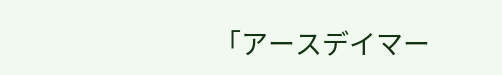「アースデイマー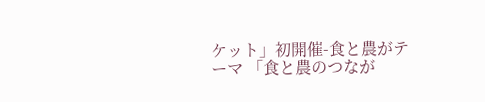ケット」初開催-食と農がテーマ 「食と農のつなが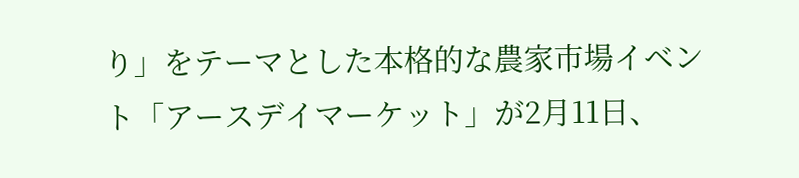り」をテーマとした本格的な農家市場イベント「アースデイマーケット」が2月11日、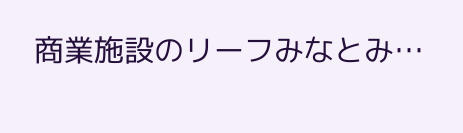商業施設のリーフみなとみ…